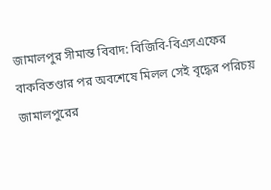জামালপুর সীমান্ত বিবাদ: বিজিবি-বিএসএফের বাকবিতণ্ডার পর অবশেষে মিলল সেই বৃদ্ধের পরিচয়
জামালপুরের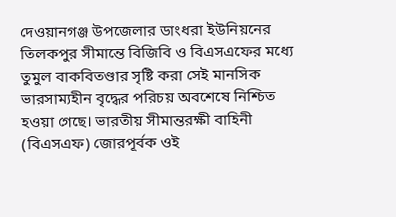দেওয়ানগঞ্জ উপজেলার ডাংধরা ইউনিয়নের তিলকপুর সীমান্তে বিজিবি ও বিএসএফের মধ্যে তুমুল বাকবিতণ্ডার সৃষ্টি করা সেই মানসিক ভারসাম্যহীন বৃদ্ধের পরিচয় অবশেষে নিশ্চিত হওয়া গেছে। ভারতীয় সীমান্তরক্ষী বাহিনী (বিএসএফ) জোরপূর্বক ওই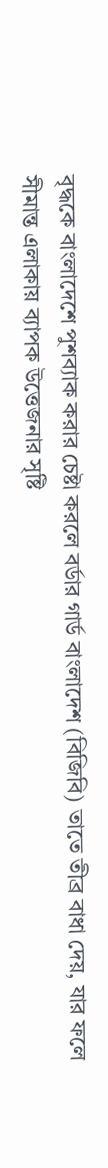বৃদ্ধকে বাংলাদেশে পুশব্যাক করার চেষ্টা করলে বর্ডার গার্ড বাংলাদেশ (বিজিবি) তাতে তীব্র বাধা দেয়, যার ফলে সীমান্ত এলাকায় ব্যাপক উত্তেজনার সৃষ্টি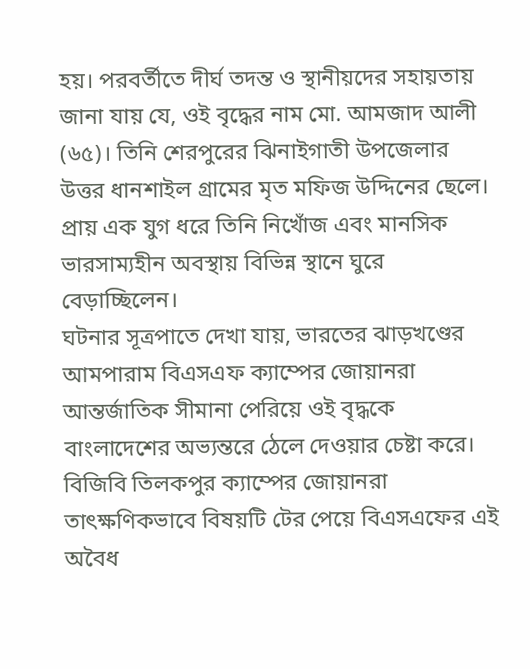হয়। পরবর্তীতে দীর্ঘ তদন্ত ও স্থানীয়দের সহায়তায় জানা যায় যে, ওই বৃদ্ধের নাম মো. আমজাদ আলী (৬৫)। তিনি শেরপুরের ঝিনাইগাতী উপজেলার উত্তর ধানশাইল গ্রামের মৃত মফিজ উদ্দিনের ছেলে। প্রায় এক যুগ ধরে তিনি নিখোঁজ এবং মানসিক ভারসাম্যহীন অবস্থায় বিভিন্ন স্থানে ঘুরে বেড়াচ্ছিলেন।
ঘটনার সূত্রপাতে দেখা যায়, ভারতের ঝাড়খণ্ডের আমপারাম বিএসএফ ক্যাম্পের জোয়ানরা আন্তর্জাতিক সীমানা পেরিয়ে ওই বৃদ্ধকে বাংলাদেশের অভ্যন্তরে ঠেলে দেওয়ার চেষ্টা করে। বিজিবি তিলকপুর ক্যাম্পের জোয়ানরা তাৎক্ষণিকভাবে বিষয়টি টের পেয়ে বিএসএফের এই অবৈধ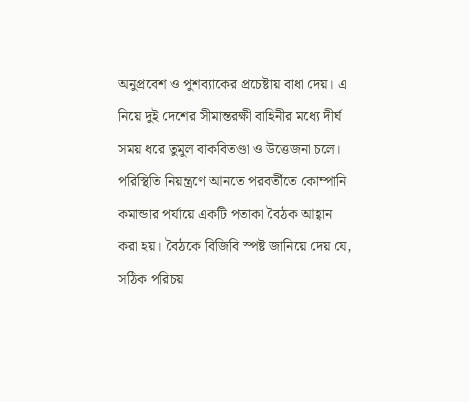অনুপ্রবেশ ও পুশব্যাকের প্রচেষ্টায় বাধা দেয়। এ নিয়ে দুই দেশের সীমান্তরক্ষী বাহিনীর মধ্যে দীর্ঘ সময় ধরে তুমুল বাকবিতণ্ডা ও উত্তেজনা চলে। পরিস্থিতি নিয়ন্ত্রণে আনতে পরবর্তীতে কোম্পানি কমান্ডার পর্যায়ে একটি পতাকা বৈঠক আহ্বান করা হয়। বৈঠকে বিজিবি স্পষ্ট জানিয়ে দেয় যে, সঠিক পরিচয়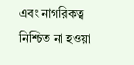এবং নাগরিকত্ব নিশ্চিত না হওয়া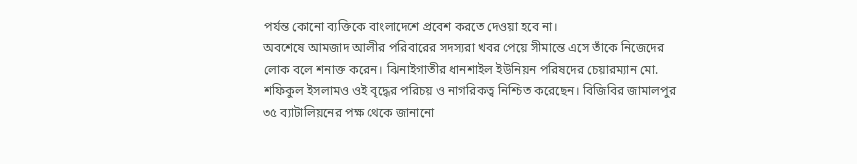পর্যন্ত কোনো ব্যক্তিকে বাংলাদেশে প্রবেশ করতে দেওয়া হবে না।
অবশেষে আমজাদ আলীর পরিবারের সদস্যরা খবর পেয়ে সীমান্তে এসে তাঁকে নিজেদের লোক বলে শনাক্ত করেন। ঝিনাইগাতীর ধানশাইল ইউনিয়ন পরিষদের চেয়ারম্যান মো. শফিকুল ইসলামও ওই বৃদ্ধের পরিচয় ও নাগরিকত্ব নিশ্চিত করেছেন। বিজিবির জামালপুর ৩৫ ব্যাটালিয়নের পক্ষ থেকে জানানো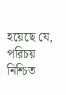হয়েছে যে, পরিচয় নিশ্চিত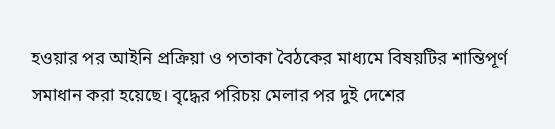হওয়ার পর আইনি প্রক্রিয়া ও পতাকা বৈঠকের মাধ্যমে বিষয়টির শান্তিপূর্ণ সমাধান করা হয়েছে। বৃদ্ধের পরিচয় মেলার পর দুই দেশের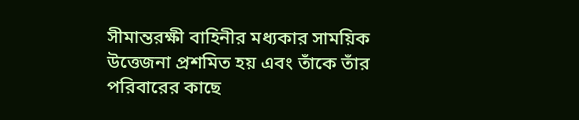সীমান্তরক্ষী বাহিনীর মধ্যকার সাময়িক উত্তেজনা প্রশমিত হয় এবং তাঁকে তাঁর পরিবারের কাছে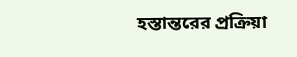হস্তান্তরের প্রক্রিয়া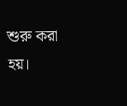শুরু করা হয়।